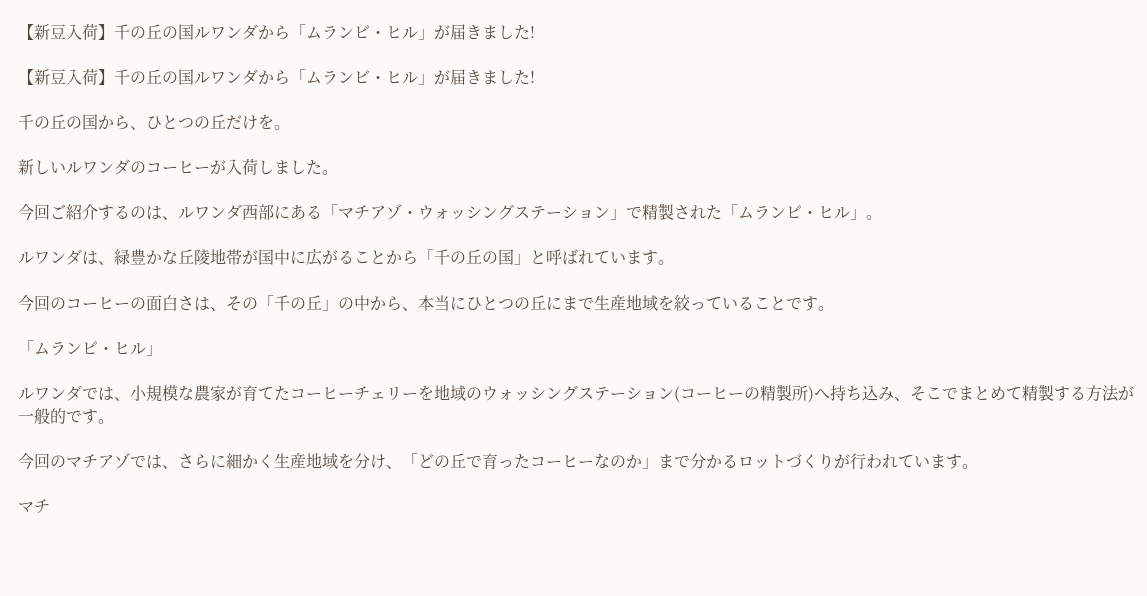【新豆入荷】千の丘の国ルワンダから「ムランビ・ヒル」が届きました!

【新豆入荷】千の丘の国ルワンダから「ムランビ・ヒル」が届きました!

千の丘の国から、ひとつの丘だけを。

新しいルワンダのコーヒーが入荷しました。

今回ご紹介するのは、ルワンダ西部にある「マチアゾ・ウォッシングステーション」で精製された「ムランビ・ヒル」。

ルワンダは、緑豊かな丘陵地帯が国中に広がることから「千の丘の国」と呼ばれています。

今回のコーヒーの面白さは、その「千の丘」の中から、本当にひとつの丘にまで生産地域を絞っていることです。

「ムランビ・ヒル」

ルワンダでは、小規模な農家が育てたコーヒーチェリーを地域のウォッシングステーション(コーヒーの精製所)へ持ち込み、そこでまとめて精製する方法が一般的です。

今回のマチアゾでは、さらに細かく生産地域を分け、「どの丘で育ったコーヒーなのか」まで分かるロットづくりが行われています。

マチ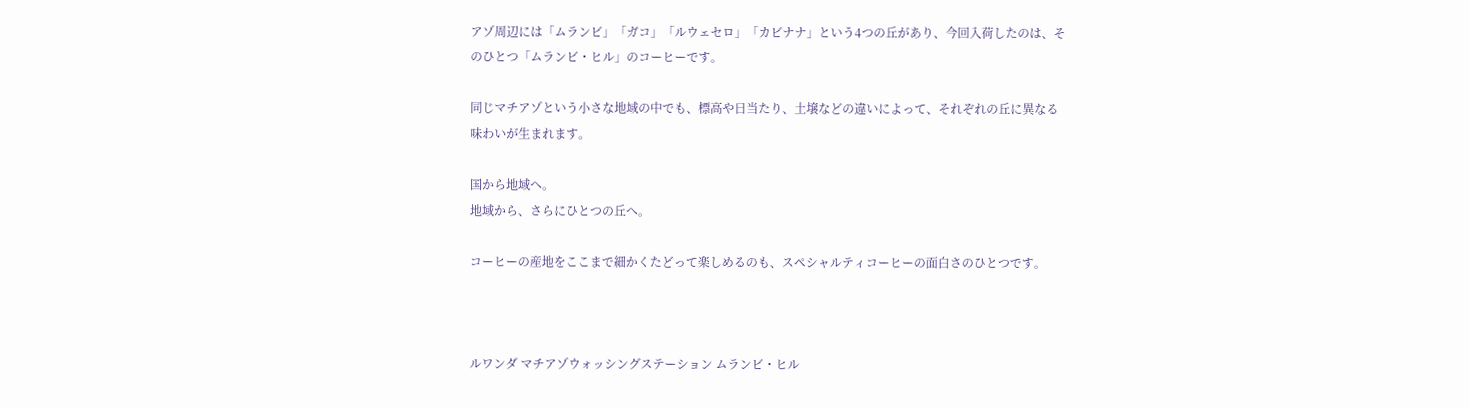アゾ周辺には「ムランビ」「ガコ」「ルウェセロ」「カビナナ」という4つの丘があり、今回入荷したのは、そのひとつ「ムランビ・ヒル」のコーヒーです。

同じマチアゾという小さな地域の中でも、標高や日当たり、土壌などの違いによって、それぞれの丘に異なる味わいが生まれます。

国から地域へ。
地域から、さらにひとつの丘へ。

コーヒーの産地をここまで細かくたどって楽しめるのも、スペシャルティコーヒーの面白さのひとつです。



ルワンダ マチアゾウォッシングステーション ムランビ・ヒル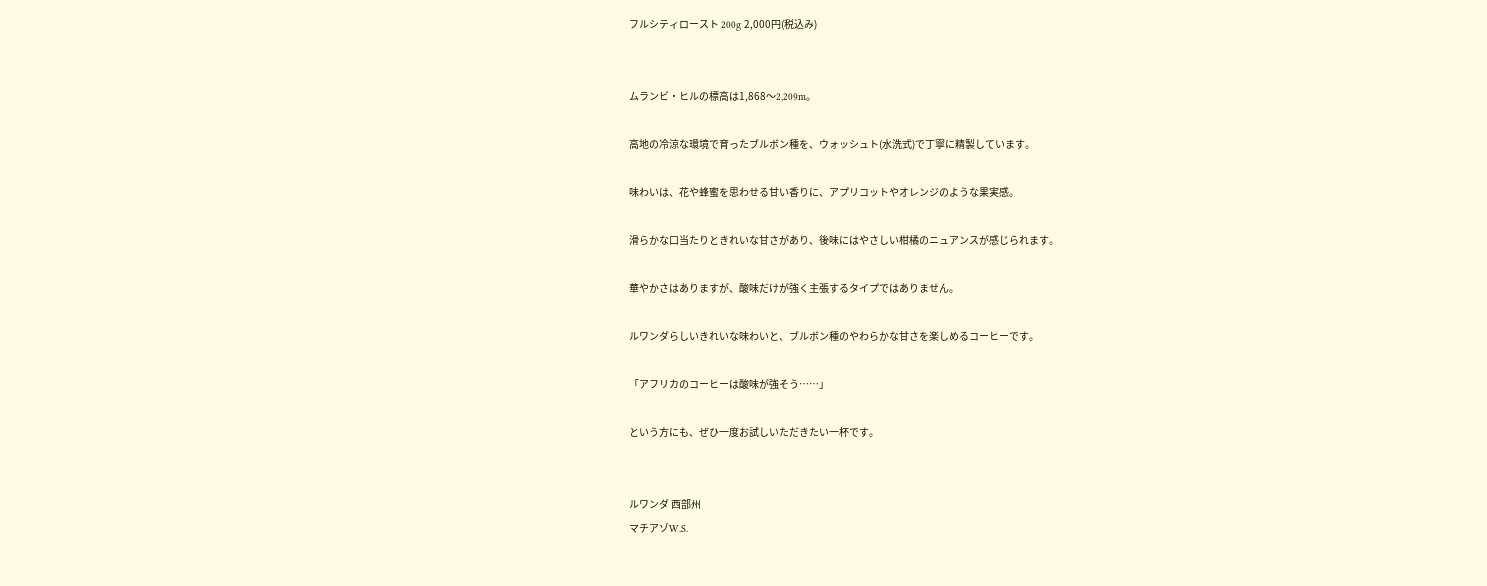フルシティロースト 200g 2,000円(税込み)


ムランビ・ヒルの標高は1,868〜2,209m。

高地の冷涼な環境で育ったブルボン種を、ウォッシュト(水洗式)で丁寧に精製しています。

味わいは、花や蜂蜜を思わせる甘い香りに、アプリコットやオレンジのような果実感。

滑らかな口当たりときれいな甘さがあり、後味にはやさしい柑橘のニュアンスが感じられます。

華やかさはありますが、酸味だけが強く主張するタイプではありません。

ルワンダらしいきれいな味わいと、ブルボン種のやわらかな甘さを楽しめるコーヒーです。

「アフリカのコーヒーは酸味が強そう……」

という方にも、ぜひ一度お試しいただきたい一杯です。


ルワンダ 西部州
マチアゾW.S.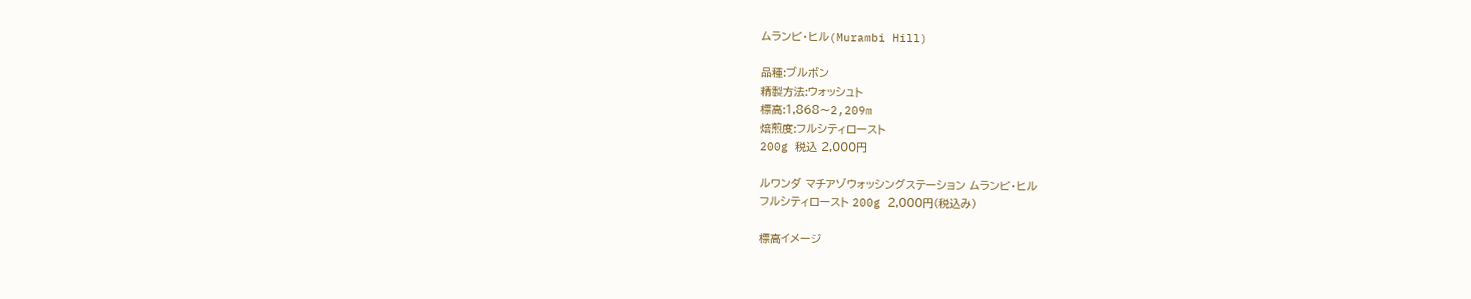ムランビ・ヒル(Murambi Hill)

品種:ブルボン
精製方法:ウォッシュト
標高:1,868〜2,209m
焙煎度:フルシティロースト
200g 税込 2,000円

ルワンダ マチアゾウォッシングステーション ムランビ・ヒル
フルシティロースト 200g 2,000円(税込み)

標高イメージ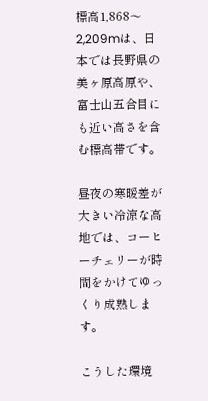標高1,868〜2,209mは、日本では長野県の美ヶ原高原や、富士山五合目にも近い高さを含む標高帯です。

昼夜の寒暖差が大きい冷涼な高地では、コーヒーチェリーが時間をかけてゆっくり成熟します。

こうした環境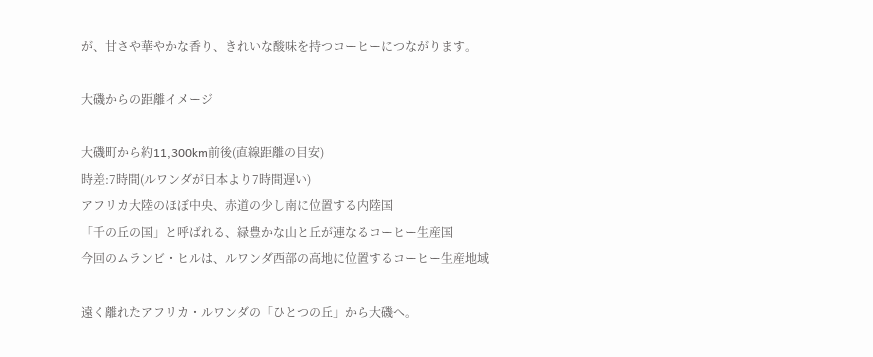が、甘さや華やかな香り、きれいな酸味を持つコーヒーにつながります。

大磯からの距離イメージ

大磯町から約11,300km前後(直線距離の目安)
時差:7時間(ルワンダが日本より7時間遅い)
アフリカ大陸のほぼ中央、赤道の少し南に位置する内陸国
「千の丘の国」と呼ばれる、緑豊かな山と丘が連なるコーヒー生産国
今回のムランビ・ヒルは、ルワンダ西部の高地に位置するコーヒー生産地域

遠く離れたアフリカ・ルワンダの「ひとつの丘」から大磯へ。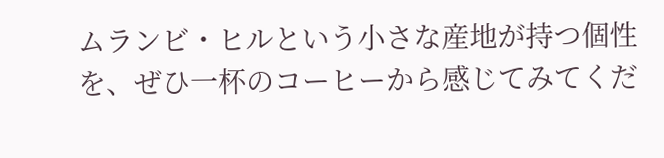ムランビ・ヒルという小さな産地が持つ個性を、ぜひ一杯のコーヒーから感じてみてくだ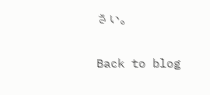さい。

Back to blog